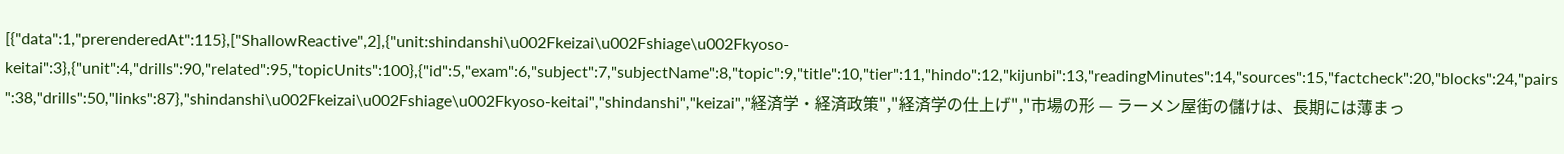[{"data":1,"prerenderedAt":115},["ShallowReactive",2],{"unit:shindanshi\u002Fkeizai\u002Fshiage\u002Fkyoso-keitai":3},{"unit":4,"drills":90,"related":95,"topicUnits":100},{"id":5,"exam":6,"subject":7,"subjectName":8,"topic":9,"title":10,"tier":11,"hindo":12,"kijunbi":13,"readingMinutes":14,"sources":15,"factcheck":20,"blocks":24,"pairs":38,"drills":50,"links":87},"shindanshi\u002Fkeizai\u002Fshiage\u002Fkyoso-keitai","shindanshi","keizai","経済学・経済政策","経済学の仕上げ","市場の形 — ラーメン屋街の儲けは、長期には薄まっ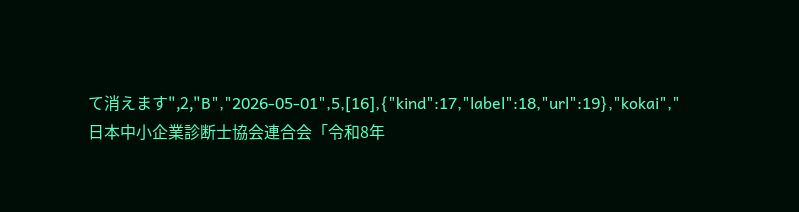て消えます",2,"B","2026-05-01",5,[16],{"kind":17,"label":18,"url":19},"kokai","日本中小企業診断士協会連合会「令和8年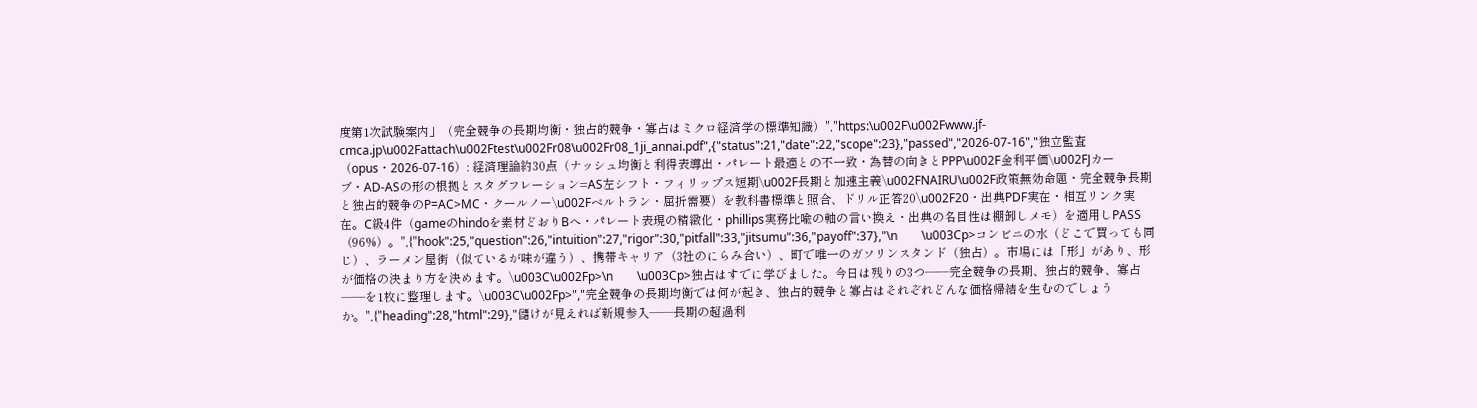度第1次試験案内」（完全競争の長期均衡・独占的競争・寡占はミクロ経済学の標準知識）","https:\u002F\u002Fwww.jf-cmca.jp\u002Fattach\u002Ftest\u002Fr08\u002Fr08_1ji_annai.pdf",{"status":21,"date":22,"scope":23},"passed","2026-07-16","独立監査（opus・2026-07-16）: 経済理論約30点（ナッシュ均衡と利得表導出・パレート最適との不一致・為替の向きとPPP\u002F金利平価\u002FJカーブ・AD-ASの形の根拠とスタグフレーション=AS左シフト・フィリップス短期\u002F長期と加速主義\u002FNAIRU\u002F政策無効命題・完全競争長期と独占的競争のP=AC>MC・クールノー\u002Fベルトラン・屈折需要）を教科書標準と照合、ドリル正答20\u002F20・出典PDF実在・相互リンク実在。C級4件（gameのhindoを素材どおりBへ・パレート表現の精緻化・phillips実務比喩の軸の言い換え・出典の名目性は棚卸しメモ）を適用しPASS（96%）。",{"hook":25,"question":26,"intuition":27,"rigor":30,"pitfall":33,"jitsumu":36,"payoff":37},"\n        \u003Cp>コンビニの水（どこで買っても同じ）、ラーメン屋街（似ているが味が違う）、携帯キャリア（3社のにらみ合い）、町で唯一のガソリンスタンド（独占）。市場には「形」があり、形が価格の決まり方を決めます。\u003C\u002Fp>\n        \u003Cp>独占はすでに学びました。今日は残りの3つ——完全競争の長期、独占的競争、寡占——を1枚に整理します。\u003C\u002Fp>","完全競争の長期均衡では何が起き、独占的競争と寡占はそれぞれどんな価格帰結を生むのでしょうか。",{"heading":28,"html":29},"儲けが見えれば新規参入——長期の超過利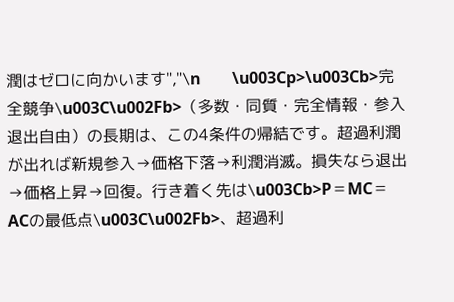潤はゼロに向かいます","\n        \u003Cp>\u003Cb>完全競争\u003C\u002Fb>（多数・同質・完全情報・参入退出自由）の長期は、この4条件の帰結です。超過利潤が出れば新規参入→価格下落→利潤消滅。損失なら退出→価格上昇→回復。行き着く先は\u003Cb>P＝MC＝ACの最低点\u003C\u002Fb>、超過利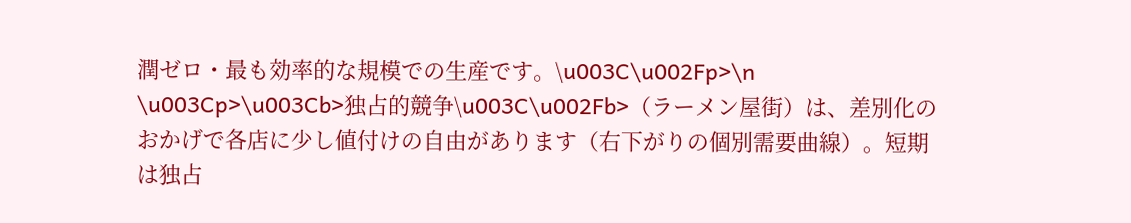潤ゼロ・最も効率的な規模での生産です。\u003C\u002Fp>\n        \u003Cp>\u003Cb>独占的競争\u003C\u002Fb>（ラーメン屋街）は、差別化のおかげで各店に少し値付けの自由があります（右下がりの個別需要曲線）。短期は独占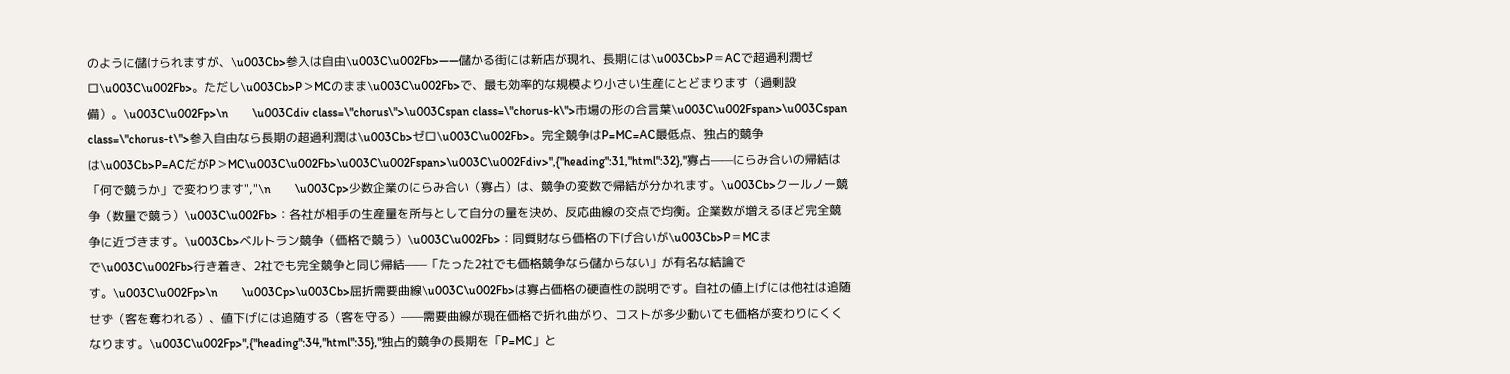のように儲けられますが、\u003Cb>参入は自由\u003C\u002Fb>——儲かる街には新店が現れ、長期には\u003Cb>P＝ACで超過利潤ゼロ\u003C\u002Fb>。ただし\u003Cb>P＞MCのまま\u003C\u002Fb>で、最も効率的な規模より小さい生産にとどまります（過剰設備）。\u003C\u002Fp>\n        \u003Cdiv class=\"chorus\">\u003Cspan class=\"chorus-k\">市場の形の合言葉\u003C\u002Fspan>\u003Cspan class=\"chorus-t\">参入自由なら長期の超過利潤は\u003Cb>ゼロ\u003C\u002Fb>。完全競争はP=MC=AC最低点、独占的競争は\u003Cb>P=ACだがP＞MC\u003C\u002Fb>\u003C\u002Fspan>\u003C\u002Fdiv>",{"heading":31,"html":32},"寡占——にらみ合いの帰結は「何で競うか」で変わります","\n        \u003Cp>少数企業のにらみ合い（寡占）は、競争の変数で帰結が分かれます。\u003Cb>クールノー競争（数量で競う）\u003C\u002Fb>：各社が相手の生産量を所与として自分の量を決め、反応曲線の交点で均衡。企業数が増えるほど完全競争に近づきます。\u003Cb>ベルトラン競争（価格で競う）\u003C\u002Fb>：同質財なら価格の下げ合いが\u003Cb>P＝MCまで\u003C\u002Fb>行き着き、2社でも完全競争と同じ帰結——「たった2社でも価格競争なら儲からない」が有名な結論です。\u003C\u002Fp>\n        \u003Cp>\u003Cb>屈折需要曲線\u003C\u002Fb>は寡占価格の硬直性の説明です。自社の値上げには他社は追随せず（客を奪われる）、値下げには追随する（客を守る）——需要曲線が現在価格で折れ曲がり、コストが多少動いても価格が変わりにくくなります。\u003C\u002Fp>",{"heading":34,"html":35},"独占的競争の長期を「P=MC」と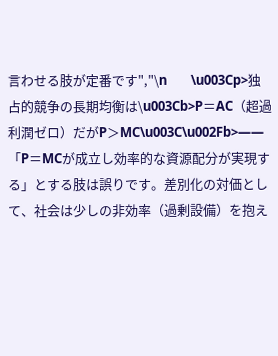言わせる肢が定番です","\n        \u003Cp>独占的競争の長期均衡は\u003Cb>P＝AC（超過利潤ゼロ）だがP＞MC\u003C\u002Fb>——「P＝MCが成立し効率的な資源配分が実現する」とする肢は誤りです。差別化の対価として、社会は少しの非効率（過剰設備）を抱え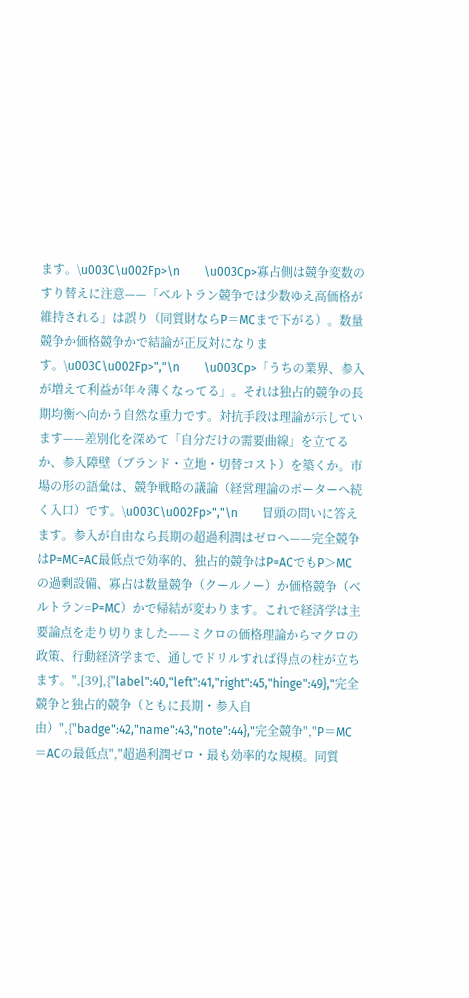ます。\u003C\u002Fp>\n        \u003Cp>寡占側は競争変数のすり替えに注意——「ベルトラン競争では少数ゆえ高価格が維持される」は誤り（同質財ならP＝MCまで下がる）。数量競争か価格競争かで結論が正反対になります。\u003C\u002Fp>","\n        \u003Cp>「うちの業界、参入が増えて利益が年々薄くなってる」。それは独占的競争の長期均衡へ向かう自然な重力です。対抗手段は理論が示しています——差別化を深めて「自分だけの需要曲線」を立てるか、参入障壁（ブランド・立地・切替コスト）を築くか。市場の形の語彙は、競争戦略の議論（経営理論のポーターへ続く入口）です。\u003C\u002Fp>","\n        冒頭の問いに答えます。参入が自由なら長期の超過利潤はゼロへ——完全競争はP=MC=AC最低点で効率的、独占的競争はP=ACでもP＞MCの過剰設備、寡占は数量競争（クールノー）か価格競争（ベルトラン=P=MC）かで帰結が変わります。これで経済学は主要論点を走り切りました——ミクロの価格理論からマクロの政策、行動経済学まで、通しでドリルすれば得点の柱が立ちます。",[39],{"label":40,"left":41,"right":45,"hinge":49},"完全競争と独占的競争（ともに長期・参入自由）",{"badge":42,"name":43,"note":44},"完全競争","P＝MC＝ACの最低点","超過利潤ゼロ・最も効率的な規模。同質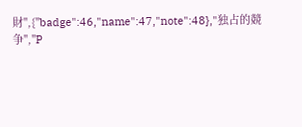財",{"badge":46,"name":47,"note":48},"独占的競争","P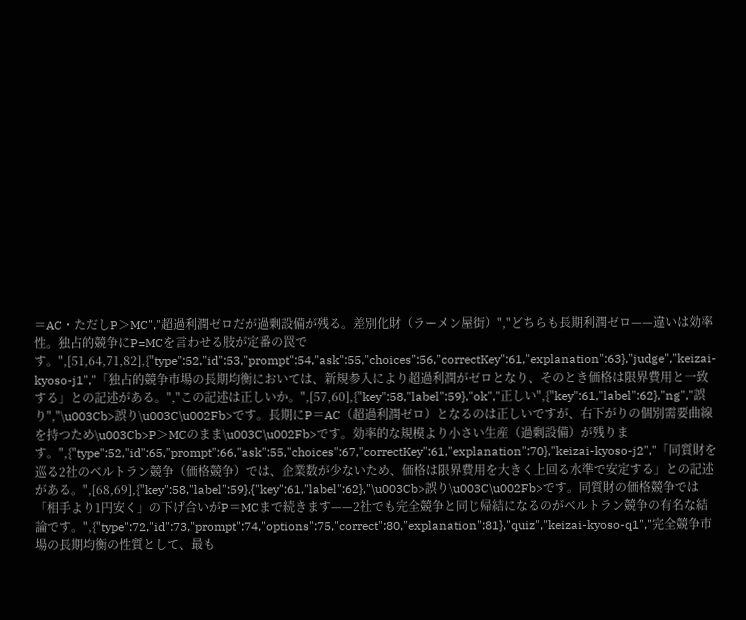＝AC・ただしP＞MC","超過利潤ゼロだが過剰設備が残る。差別化財（ラーメン屋街）","どちらも長期利潤ゼロ——違いは効率性。独占的競争にP=MCを言わせる肢が定番の罠です。",[51,64,71,82],{"type":52,"id":53,"prompt":54,"ask":55,"choices":56,"correctKey":61,"explanation":63},"judge","keizai-kyoso-j1","「独占的競争市場の長期均衡においては、新規参入により超過利潤がゼロとなり、そのとき価格は限界費用と一致する」との記述がある。","この記述は正しいか。",[57,60],{"key":58,"label":59},"ok","正しい",{"key":61,"label":62},"ng","誤り","\u003Cb>誤り\u003C\u002Fb>です。長期にP＝AC（超過利潤ゼロ）となるのは正しいですが、右下がりの個別需要曲線を持つため\u003Cb>P＞MCのまま\u003C\u002Fb>です。効率的な規模より小さい生産（過剰設備）が残ります。",{"type":52,"id":65,"prompt":66,"ask":55,"choices":67,"correctKey":61,"explanation":70},"keizai-kyoso-j2","「同質財を巡る2社のベルトラン競争（価格競争）では、企業数が少ないため、価格は限界費用を大きく上回る水準で安定する」との記述がある。",[68,69],{"key":58,"label":59},{"key":61,"label":62},"\u003Cb>誤り\u003C\u002Fb>です。同質財の価格競争では「相手より1円安く」の下げ合いがP＝MCまで続きます——2社でも完全競争と同じ帰結になるのがベルトラン競争の有名な結論です。",{"type":72,"id":73,"prompt":74,"options":75,"correct":80,"explanation":81},"quiz","keizai-kyoso-q1","完全競争市場の長期均衡の性質として、最も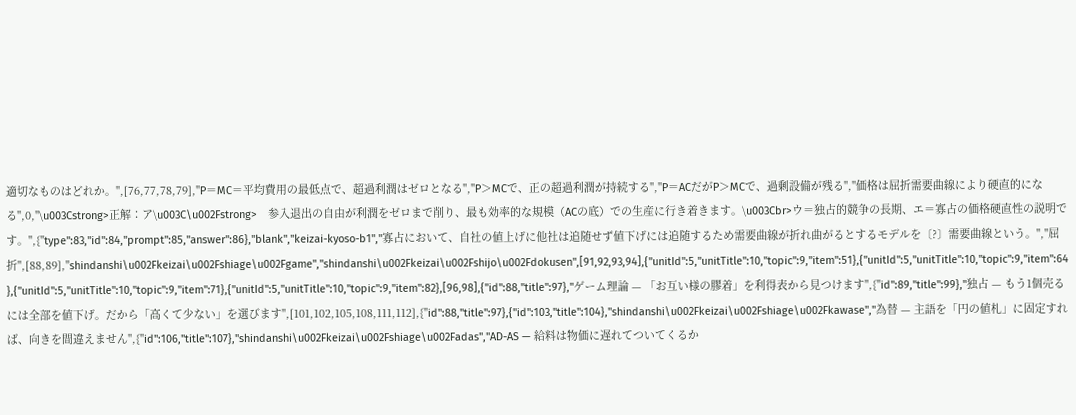適切なものはどれか。",[76,77,78,79],"P＝MC＝平均費用の最低点で、超過利潤はゼロとなる","P＞MCで、正の超過利潤が持続する","P＝ACだがP＞MCで、過剰設備が残る","価格は屈折需要曲線により硬直的になる",0,"\u003Cstrong>正解：ア\u003C\u002Fstrong>　参入退出の自由が利潤をゼロまで削り、最も効率的な規模（ACの底）での生産に行き着きます。\u003Cbr>ウ＝独占的競争の長期、エ＝寡占の価格硬直性の説明です。",{"type":83,"id":84,"prompt":85,"answer":86},"blank","keizai-kyoso-b1","寡占において、自社の値上げに他社は追随せず値下げには追随するため需要曲線が折れ曲がるとするモデルを〔?〕需要曲線という。","屈折",[88,89],"shindanshi\u002Fkeizai\u002Fshiage\u002Fgame","shindanshi\u002Fkeizai\u002Fshijo\u002Fdokusen",[91,92,93,94],{"unitId":5,"unitTitle":10,"topic":9,"item":51},{"unitId":5,"unitTitle":10,"topic":9,"item":64},{"unitId":5,"unitTitle":10,"topic":9,"item":71},{"unitId":5,"unitTitle":10,"topic":9,"item":82},[96,98],{"id":88,"title":97},"ゲーム理論 — 「お互い様の膠着」を利得表から見つけます",{"id":89,"title":99},"独占 — もう1個売るには全部を値下げ。だから「高くて少ない」を選びます",[101,102,105,108,111,112],{"id":88,"title":97},{"id":103,"title":104},"shindanshi\u002Fkeizai\u002Fshiage\u002Fkawase","為替 — 主語を「円の値札」に固定すれば、向きを間違えません",{"id":106,"title":107},"shindanshi\u002Fkeizai\u002Fshiage\u002Fadas","AD-AS — 給料は物価に遅れてついてくるか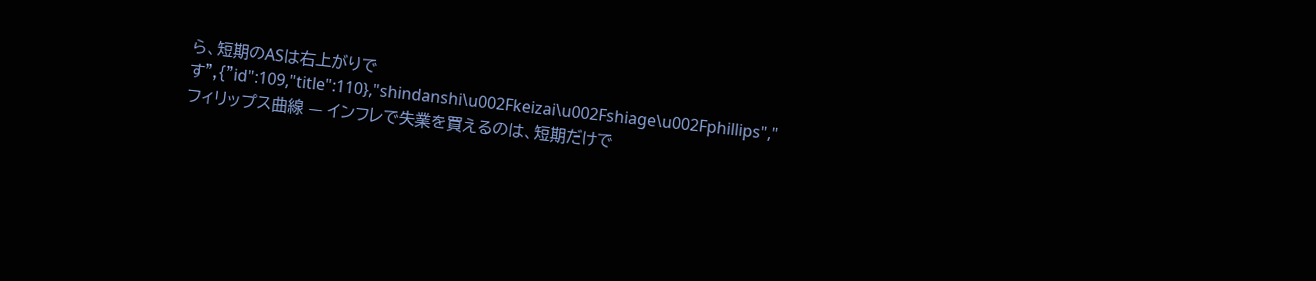ら、短期のASは右上がりです",{"id":109,"title":110},"shindanshi\u002Fkeizai\u002Fshiage\u002Fphillips","フィリップス曲線 — インフレで失業を買えるのは、短期だけで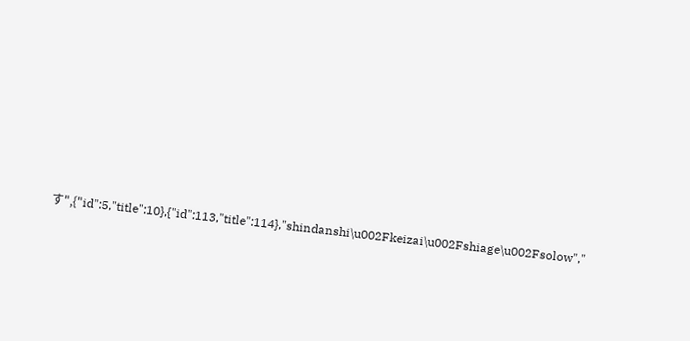す",{"id":5,"title":10},{"id":113,"title":114},"shindanshi\u002Fkeizai\u002Fshiage\u002Fsolow","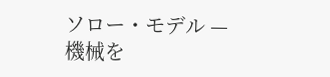ソロー・モデル — 機械を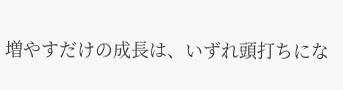増やすだけの成長は、いずれ頭打ちにな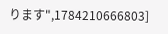ります",1784210666803]